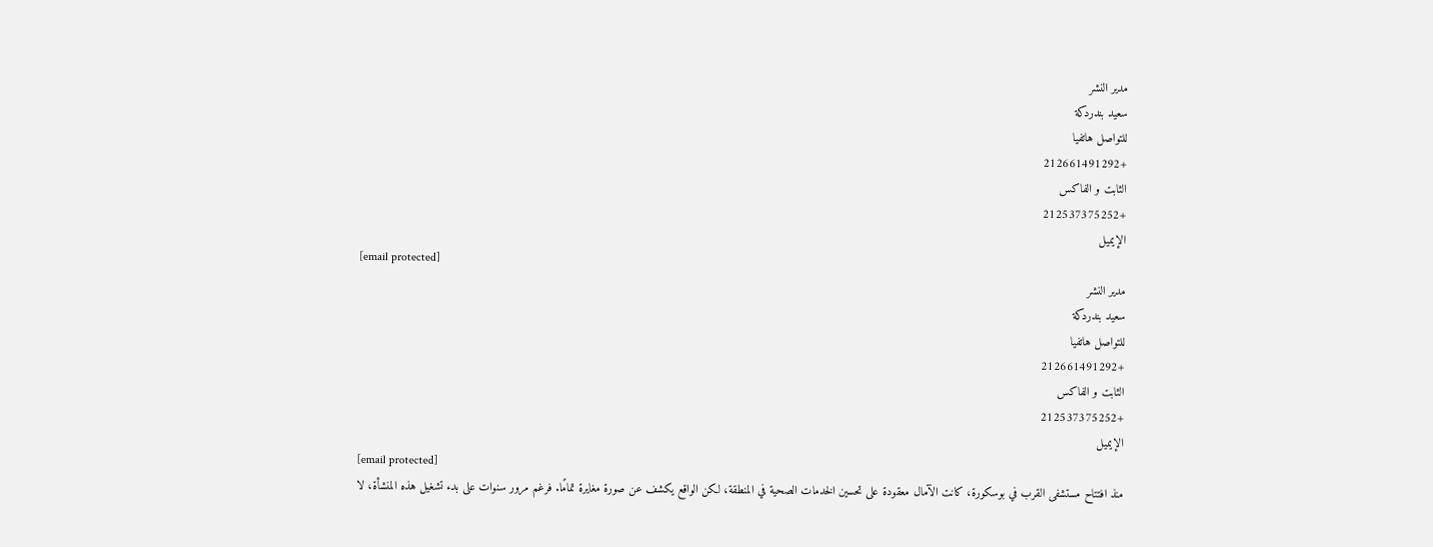مدير النشر
سعيد بندردكة
للتواصل هاتفيا
+212661491292
الثابت و الفاكس
+212537375252
الإيميل
[email protected]
مدير النشر
سعيد بندردكة
للتواصل هاتفيا
+212661491292
الثابت و الفاكس
+212537375252
الإيميل
[email protected]
منذ افتتاح مستشفى القرب في بوسكورة، كانت الآمال معقودة على تحسين الخدمات الصحية في المنطقة، لكن الواقع يكشف عن صورة مغايرة تمامًا. فرغم مرور سنوات على بدء تشغيل هذه المنشأة، لا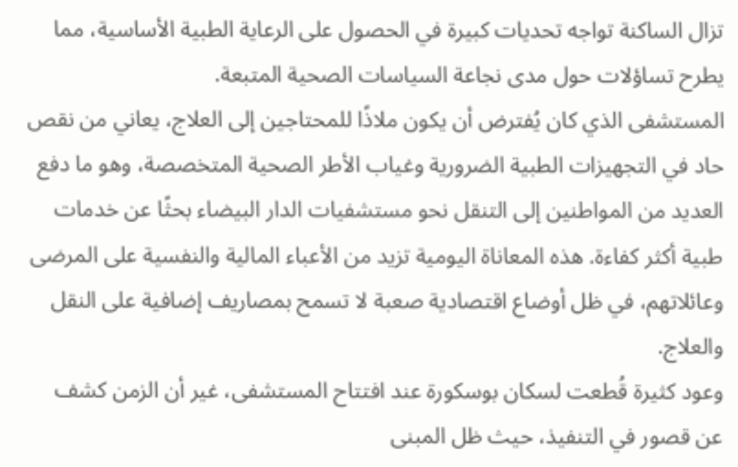تزال الساكنة تواجه تحديات كبيرة في الحصول على الرعاية الطبية الأساسية، مما يطرح تساؤلات حول مدى نجاعة السياسات الصحية المتبعة.
المستشفى الذي كان يُفترض أن يكون ملاذًا للمحتاجين إلى العلاج، يعاني من نقص حاد في التجهيزات الطبية الضرورية وغياب الأطر الصحية المتخصصة، وهو ما دفع العديد من المواطنين إلى التنقل نحو مستشفيات الدار البيضاء بحثًا عن خدمات طبية أكثر كفاءة. هذه المعاناة اليومية تزيد من الأعباء المالية والنفسية على المرضى وعائلاتهم، في ظل أوضاع اقتصادية صعبة لا تسمح بمصاريف إضافية على النقل والعلاج.
وعود كثيرة قُطعت لسكان بوسكورة عند افتتاح المستشفى، غير أن الزمن كشف عن قصور في التنفيذ، حيث ظل المبنى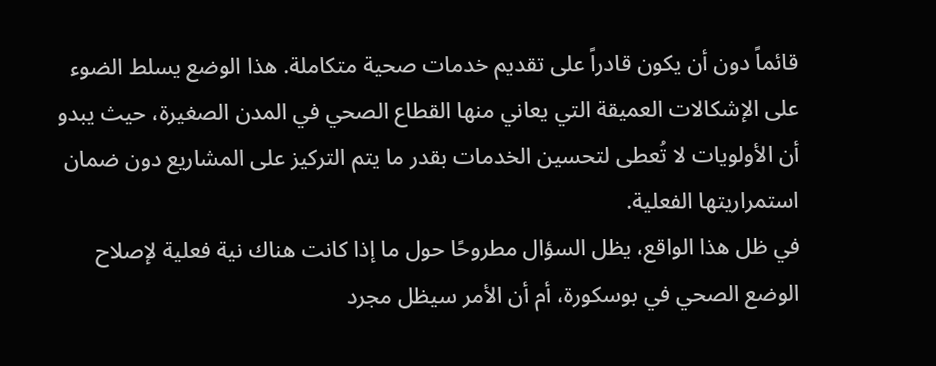قائماً دون أن يكون قادراً على تقديم خدمات صحية متكاملة. هذا الوضع يسلط الضوء على الإشكالات العميقة التي يعاني منها القطاع الصحي في المدن الصغيرة، حيث يبدو أن الأولويات لا تُعطى لتحسين الخدمات بقدر ما يتم التركيز على المشاريع دون ضمان استمراريتها الفعلية.
في ظل هذا الواقع، يظل السؤال مطروحًا حول ما إذا كانت هناك نية فعلية لإصلاح الوضع الصحي في بوسكورة، أم أن الأمر سيظل مجرد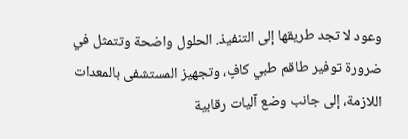وعود لا تجد طريقها إلى التنفيذ. الحلول واضحة وتتمثل في ضرورة توفير طاقم طبي كافٍ، وتجهيز المستشفى بالمعدات اللازمة، إلى جانب وضع آليات رقابية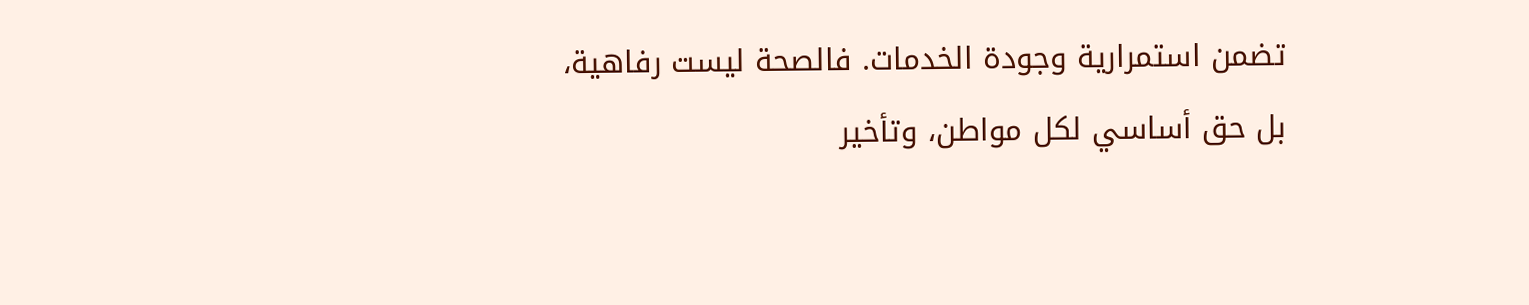تضمن استمرارية وجودة الخدمات. فالصحة ليست رفاهية، بل حق أساسي لكل مواطن، وتأخير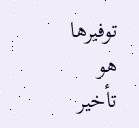توفيرها هو تأخير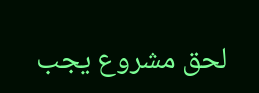لحق مشروع يجب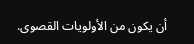أن يكون من الأولويات القصوى.